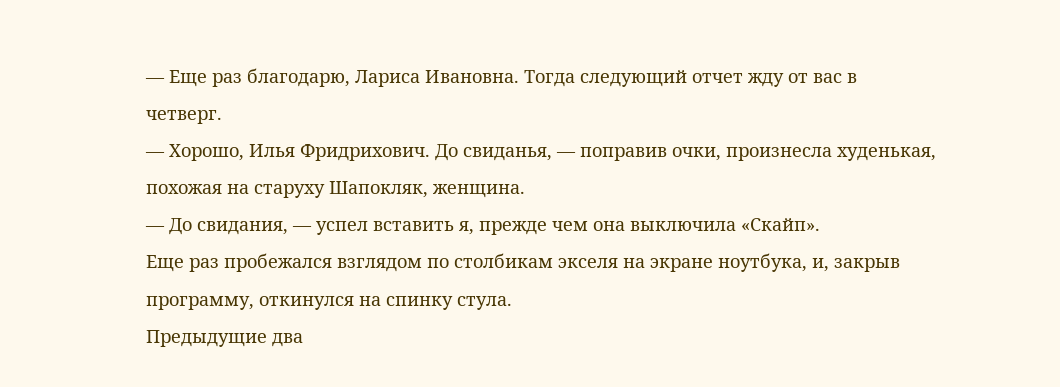— Еще раз благодарю, Лариса Ивановна. Тогда следующий отчет жду от вас в четверг.
— Хорошо, Илья Фридрихович. До свиданья, — поправив очки, произнесла худенькая, похожая на старуху Шапокляк, женщина.
— До свидания, — успел вставить я, прежде чем она выключила «Скайп».
Еще раз пробежался взглядом по столбикам экселя на экране ноутбука, и, закрыв программу, откинулся на спинку стула.
Предыдущие два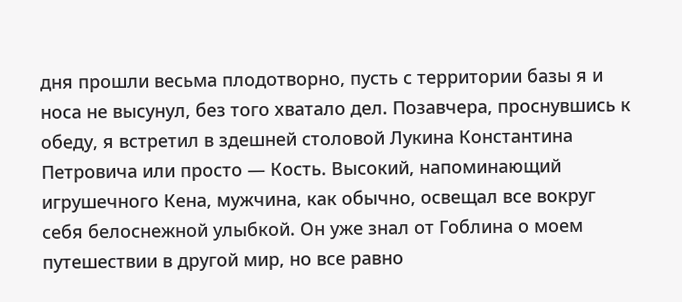дня прошли весьма плодотворно, пусть с территории базы я и носа не высунул, без того хватало дел. Позавчера, проснувшись к обеду, я встретил в здешней столовой Лукина Константина Петровича или просто — Кость. Высокий, напоминающий игрушечного Кена, мужчина, как обычно, освещал все вокруг себя белоснежной улыбкой. Он уже знал от Гоблина о моем путешествии в другой мир, но все равно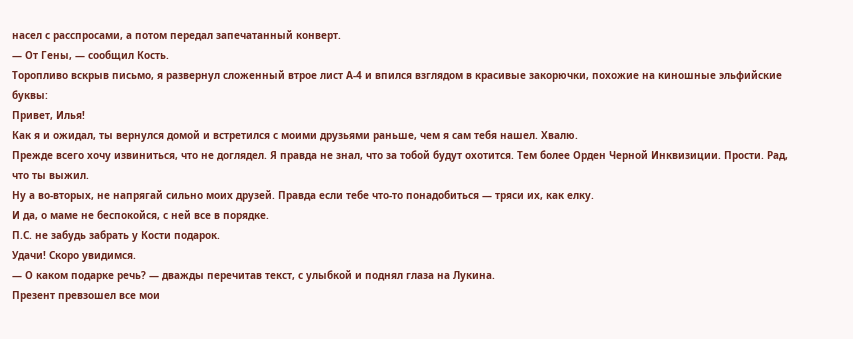насел с расспросами, а потом передал запечатанный конверт.
— От Гены, — сообщил Кость.
Торопливо вскрыв письмо, я развернул сложенный втрое лист А-4 и впился взглядом в красивые закорючки, похожие на киношные эльфийские буквы:
Привет, Илья!
Как я и ожидал, ты вернулся домой и встретился с моими друзьями раньше, чем я сам тебя нашел. Хвалю.
Прежде всего хочу извиниться, что не доглядел. Я правда не знал, что за тобой будут охотится. Тем более Орден Черной Инквизиции. Прости. Рад, что ты выжил.
Ну а во-вторых, не напрягай сильно моих друзей. Правда если тебе что-то понадобиться — тряси их, как елку.
И да, о маме не беспокойся, с ней все в порядке.
П.С. не забудь забрать у Кости подарок.
Удачи! Скоро увидимся.
— О каком подарке речь? — дважды перечитав текст, с улыбкой и поднял глаза на Лукина.
Презент превзошел все мои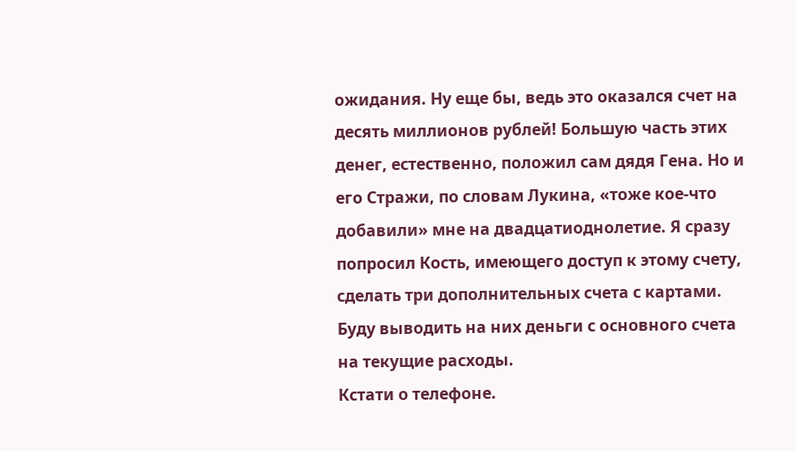ожидания. Ну еще бы, ведь это оказался счет на десять миллионов рублей! Большую часть этих денег, естественно, положил сам дядя Гена. Но и его Стражи, по словам Лукина, «тоже кое-что добавили» мне на двадцатиоднолетие. Я сразу попросил Кость, имеющего доступ к этому счету, сделать три дополнительных счета с картами. Буду выводить на них деньги с основного счета на текущие расходы.
Кстати о телефоне.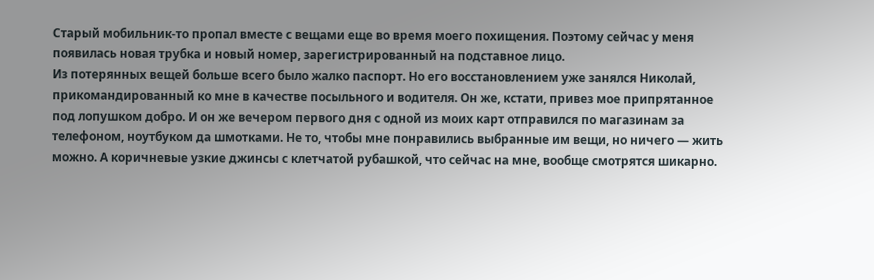Старый мобильник-то пропал вместе с вещами еще во время моего похищения. Поэтому сейчас у меня появилась новая трубка и новый номер, зарегистрированный на подставное лицо.
Из потерянных вещей больше всего было жалко паспорт. Но его восстановлением уже занялся Николай, прикомандированный ко мне в качестве посыльного и водителя. Он же, кстати, привез мое припрятанное под лопушком добро. И он же вечером первого дня с одной из моих карт отправился по магазинам за телефоном, ноутбуком да шмотками. Не то, чтобы мне понравились выбранные им вещи, но ничего — жить можно. А коричневые узкие джинсы с клетчатой рубашкой, что сейчас на мне, вообще смотрятся шикарно.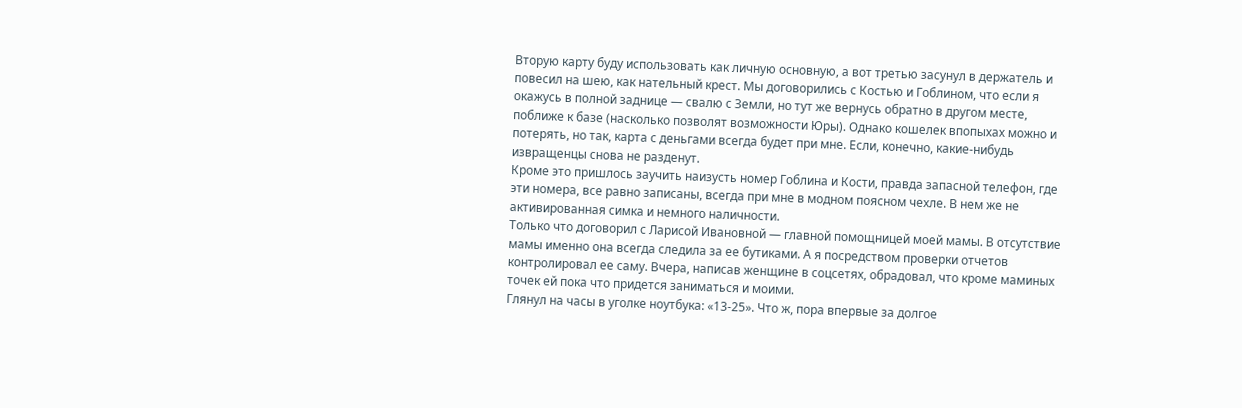Вторую карту буду использовать как личную основную, а вот третью засунул в держатель и повесил на шею, как нательный крест. Мы договорились с Костью и Гоблином, что если я окажусь в полной заднице — свалю с Земли, но тут же вернусь обратно в другом месте, поближе к базе (насколько позволят возможности Юры). Однако кошелек впопыхах можно и потерять, но так, карта с деньгами всегда будет при мне. Если, конечно, какие-нибудь извращенцы снова не разденут.
Кроме это пришлось заучить наизусть номер Гоблина и Кости, правда запасной телефон, где эти номера, все равно записаны, всегда при мне в модном поясном чехле. В нем же не активированная симка и немного наличности.
Только что договорил с Ларисой Ивановной — главной помощницей моей мамы. В отсутствие мамы именно она всегда следила за ее бутиками. А я посредством проверки отчетов контролировал ее саму. Вчера, написав женщине в соцсетях, обрадовал, что кроме маминых точек ей пока что придется заниматься и моими.
Глянул на часы в уголке ноутбука: «13-25». Что ж, пора впервые за долгое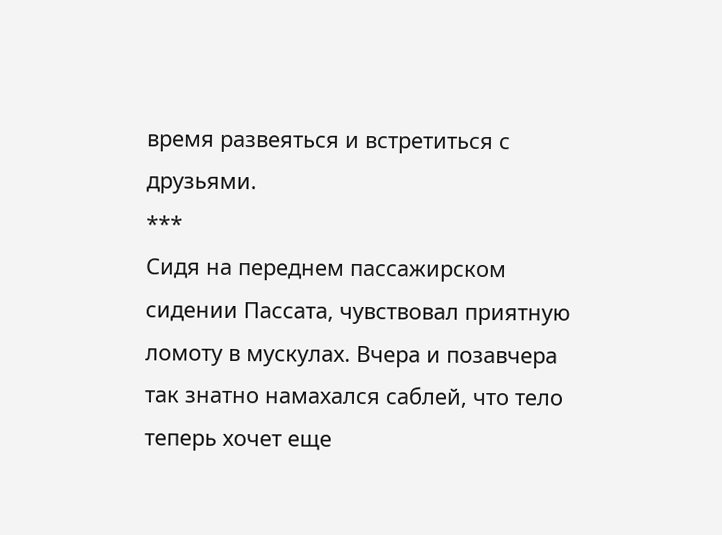время развеяться и встретиться с друзьями.
***
Сидя на переднем пассажирском сидении Пассата, чувствовал приятную ломоту в мускулах. Вчера и позавчера так знатно намахался саблей, что тело теперь хочет еще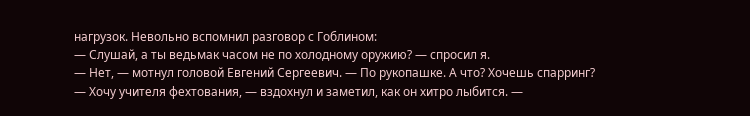нагрузок. Невольно вспомнил разговор с Гоблином:
— Слушай, а ты ведьмак часом не по холодному оружию? — спросил я.
— Нет, — мотнул головой Евгений Сергеевич. — По рукопашке. А что? Хочешь спарринг?
— Хочу учителя фехтования, — вздохнул и заметил, как он хитро лыбится. —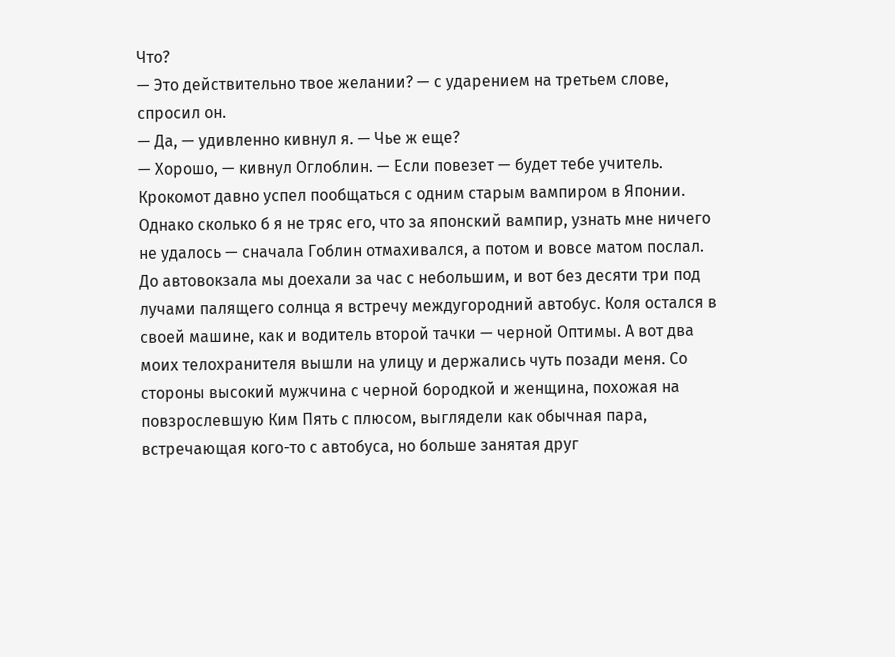Что?
— Это действительно твое желании? — с ударением на третьем слове, спросил он.
— Да, — удивленно кивнул я. — Чье ж еще?
— Хорошо, — кивнул Оглоблин. — Если повезет — будет тебе учитель. Крокомот давно успел пообщаться с одним старым вампиром в Японии.
Однако сколько б я не тряс его, что за японский вампир, узнать мне ничего не удалось — сначала Гоблин отмахивался, а потом и вовсе матом послал.
До автовокзала мы доехали за час с небольшим, и вот без десяти три под лучами палящего солнца я встречу междугородний автобус. Коля остался в своей машине, как и водитель второй тачки — черной Оптимы. А вот два моих телохранителя вышли на улицу и держались чуть позади меня. Со стороны высокий мужчина с черной бородкой и женщина, похожая на повзрослевшую Ким Пять с плюсом, выглядели как обычная пара, встречающая кого-то с автобуса, но больше занятая друг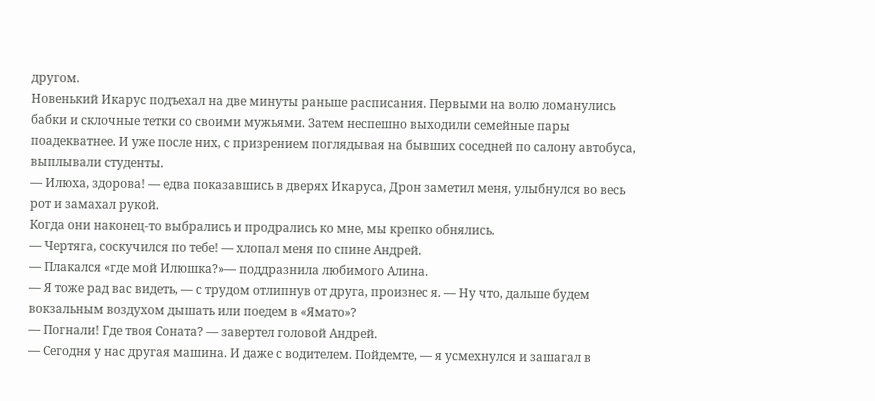другом.
Новенький Икарус подъехал на две минуты раньше расписания. Первыми на волю ломанулись бабки и склочные тетки со своими мужьями. Затем неспешно выходили семейные пары поадекватнее. И уже после них, с призрением поглядывая на бывших соседней по салону автобуса, выплывали студенты.
— Илюха, здорова! — едва показавшись в дверях Икаруса, Дрон заметил меня, улыбнулся во весь рот и замахал рукой.
Когда они наконец-то выбрались и продрались ко мне, мы крепко обнялись.
— Чертяга, соскучился по тебе! — хлопал меня по спине Андрей.
— Плакался «где мой Илюшка?»— поддразнила любимого Алина.
— Я тоже рад вас видеть, — с трудом отлипнув от друга, произнес я. — Ну что, дальше будем вокзальным воздухом дышать или поедем в «Ямато»?
— Погнали! Где твоя Соната? — завертел головой Андрей.
— Сегодня у нас другая машина. И даже с водителем. Пойдемте, — я усмехнулся и зашагал в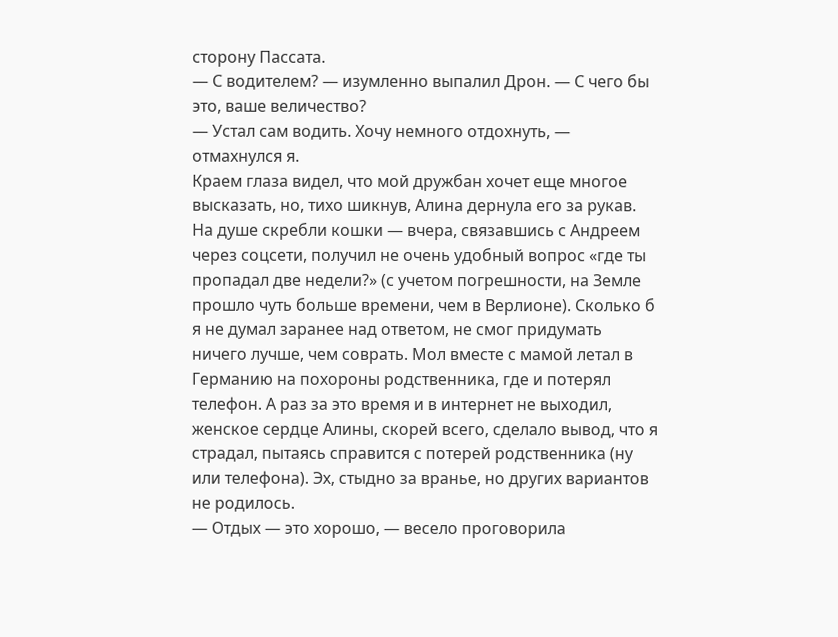сторону Пассата.
— С водителем? — изумленно выпалил Дрон. — С чего бы это, ваше величество?
— Устал сам водить. Хочу немного отдохнуть, — отмахнулся я.
Краем глаза видел, что мой дружбан хочет еще многое высказать, но, тихо шикнув, Алина дернула его за рукав.
На душе скребли кошки — вчера, связавшись с Андреем через соцсети, получил не очень удобный вопрос «где ты пропадал две недели?» (с учетом погрешности, на Земле прошло чуть больше времени, чем в Верлионе). Сколько б я не думал заранее над ответом, не смог придумать ничего лучше, чем соврать. Мол вместе с мамой летал в Германию на похороны родственника, где и потерял телефон. А раз за это время и в интернет не выходил, женское сердце Алины, скорей всего, сделало вывод, что я страдал, пытаясь справится с потерей родственника (ну или телефона). Эх, стыдно за вранье, но других вариантов не родилось.
— Отдых — это хорошо, — весело проговорила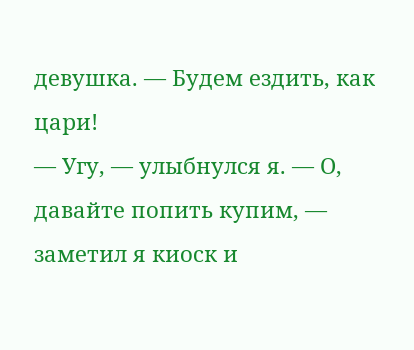девушка. — Будем ездить, как цари!
— Угу, — улыбнулся я. — О, давайте попить купим, — заметил я киоск и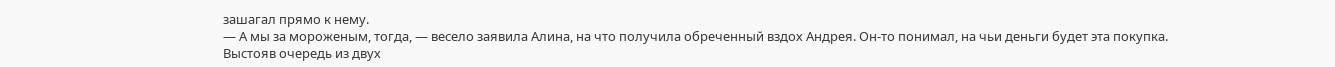зашагал прямо к нему.
— А мы за мороженым, тогда, — весело заявила Алина, на что получила обреченный вздох Андрея. Он-то понимал, на чьи деньги будет эта покупка.
Выстояв очередь из двух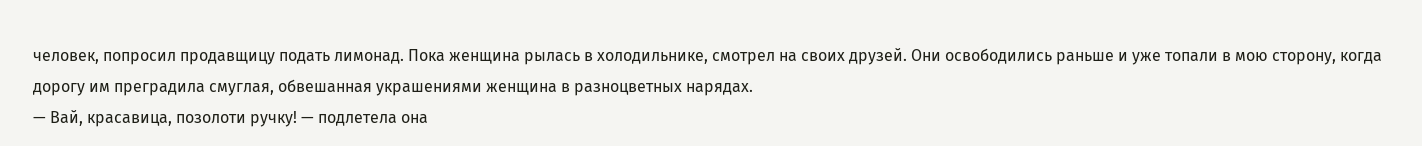человек, попросил продавщицу подать лимонад. Пока женщина рылась в холодильнике, смотрел на своих друзей. Они освободились раньше и уже топали в мою сторону, когда дорогу им преградила смуглая, обвешанная украшениями женщина в разноцветных нарядах.
— Вай, красавица, позолоти ручку! — подлетела она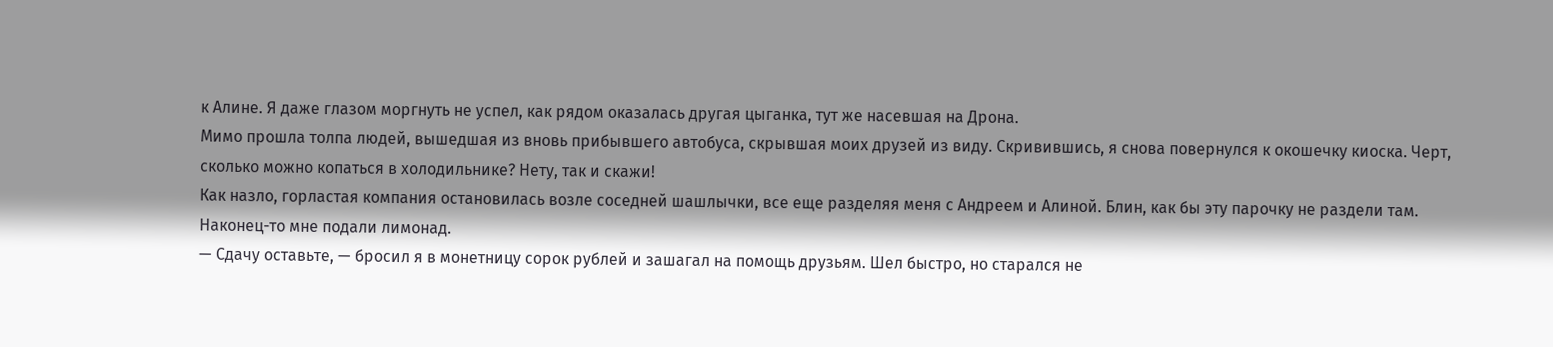к Алине. Я даже глазом моргнуть не успел, как рядом оказалась другая цыганка, тут же насевшая на Дрона.
Мимо прошла толпа людей, вышедшая из вновь прибывшего автобуса, скрывшая моих друзей из виду. Скривившись, я снова повернулся к окошечку киоска. Черт, сколько можно копаться в холодильнике? Нету, так и скажи!
Как назло, горластая компания остановилась возле соседней шашлычки, все еще разделяя меня с Андреем и Алиной. Блин, как бы эту парочку не раздели там.
Наконец-то мне подали лимонад.
— Сдачу оставьте, — бросил я в монетницу сорок рублей и зашагал на помощь друзьям. Шел быстро, но старался не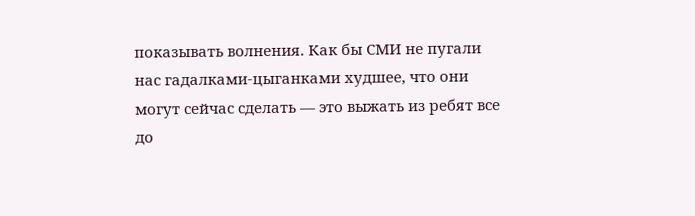показывать волнения. Как бы СМИ не пугали нас гадалками-цыганками худшее, что они могут сейчас сделать — это выжать из ребят все до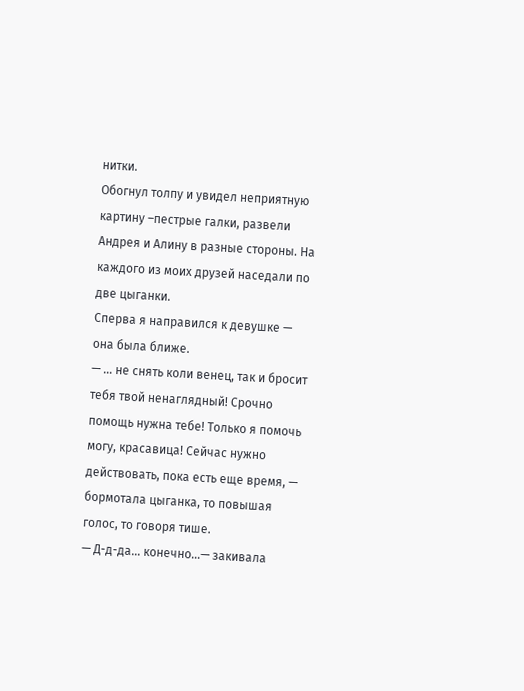нитки.
Обогнул толпу и увидел неприятную картину –пестрые галки, развели Андрея и Алину в разные стороны. На каждого из моих друзей наседали по две цыганки.
Сперва я направился к девушке — она была ближе.
— … не снять коли венец, так и бросит тебя твой ненаглядный! Срочно помощь нужна тебе! Только я помочь могу, красавица! Сейчас нужно действовать, пока есть еще время, — бормотала цыганка, то повышая голос, то говоря тише.
— Д-д-да… конечно…— закивала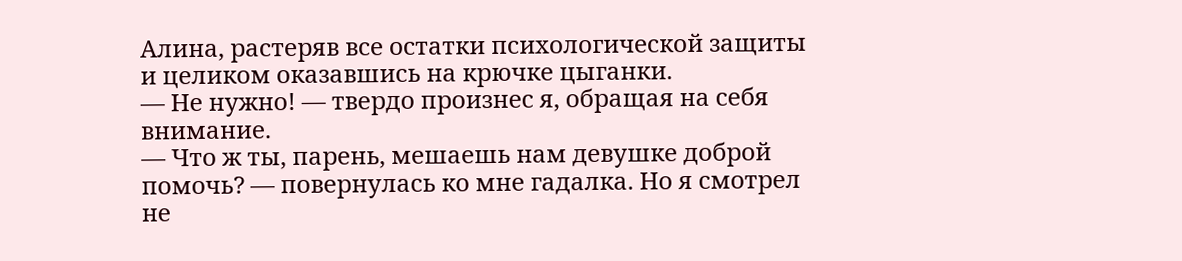Алина, растеряв все остатки психологической защиты и целиком оказавшись на крючке цыганки.
— Не нужно! — твердо произнес я, обращая на себя внимание.
— Что ж ты, парень, мешаешь нам девушке доброй помочь? — повернулась ко мне гадалка. Но я смотрел не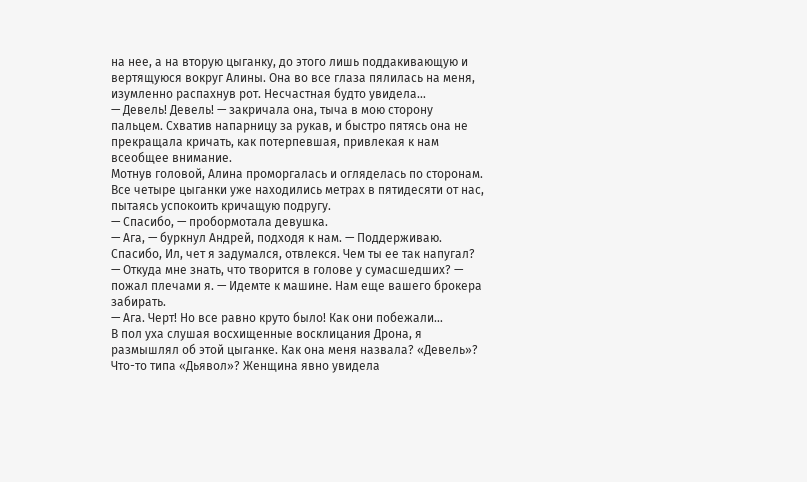на нее, а на вторую цыганку, до этого лишь поддакивающую и вертящуюся вокруг Алины. Она во все глаза пялилась на меня, изумленно распахнув рот. Несчастная будто увидела…
— Девель! Девель! — закричала она, тыча в мою сторону пальцем. Схватив напарницу за рукав, и быстро пятясь она не прекращала кричать, как потерпевшая, привлекая к нам всеобщее внимание.
Мотнув головой, Алина проморгалась и огляделась по сторонам. Все четыре цыганки уже находились метрах в пятидесяти от нас, пытаясь успокоить кричащую подругу.
— Спасибо, — пробормотала девушка.
— Ага, — буркнул Андрей, подходя к нам. — Поддерживаю. Спасибо, Ил, чет я задумался, отвлекся. Чем ты ее так напугал?
— Откуда мне знать, что творится в голове у сумасшедших? — пожал плечами я. — Идемте к машине. Нам еще вашего брокера забирать.
— Ага. Черт! Но все равно круто было! Как они побежали…
В пол уха слушая восхищенные восклицания Дрона, я размышлял об этой цыганке. Как она меня назвала? «Девель»? Что-то типа «Дьявол»? Женщина явно увидела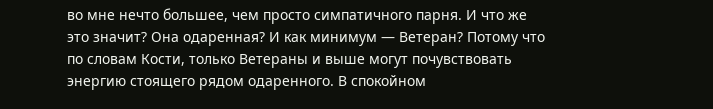во мне нечто большее, чем просто симпатичного парня. И что же это значит? Она одаренная? И как минимум — Ветеран? Потому что по словам Кости, только Ветераны и выше могут почувствовать энергию стоящего рядом одаренного. В спокойном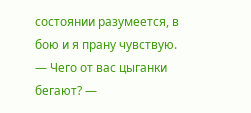состоянии разумеется, в бою и я прану чувствую.
— Чего от вас цыганки бегают? —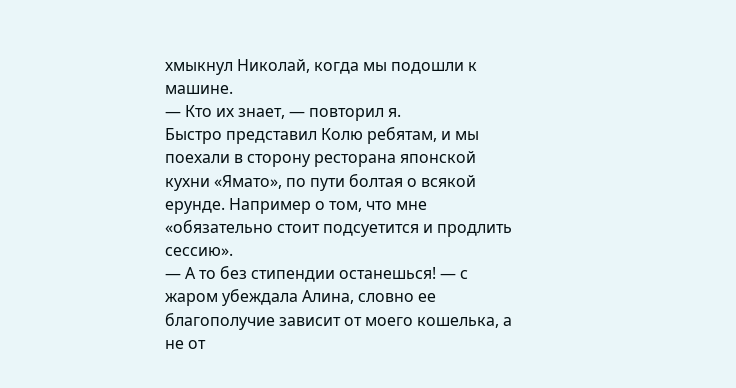хмыкнул Николай, когда мы подошли к машине.
— Кто их знает, — повторил я.
Быстро представил Колю ребятам, и мы поехали в сторону ресторана японской кухни «Ямато», по пути болтая о всякой ерунде. Например о том, что мне «обязательно стоит подсуетится и продлить сессию».
— А то без стипендии останешься! — с жаром убеждала Алина, словно ее благополучие зависит от моего кошелька, а не от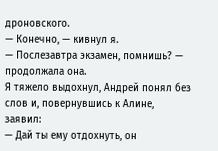дроновского.
— Конечно, — кивнул я.
— Послезавтра экзамен, помнишь? — продолжала она.
Я тяжело выдохнул, Андрей понял без слов и, повернувшись к Алине, заявил:
— Дай ты ему отдохнуть, он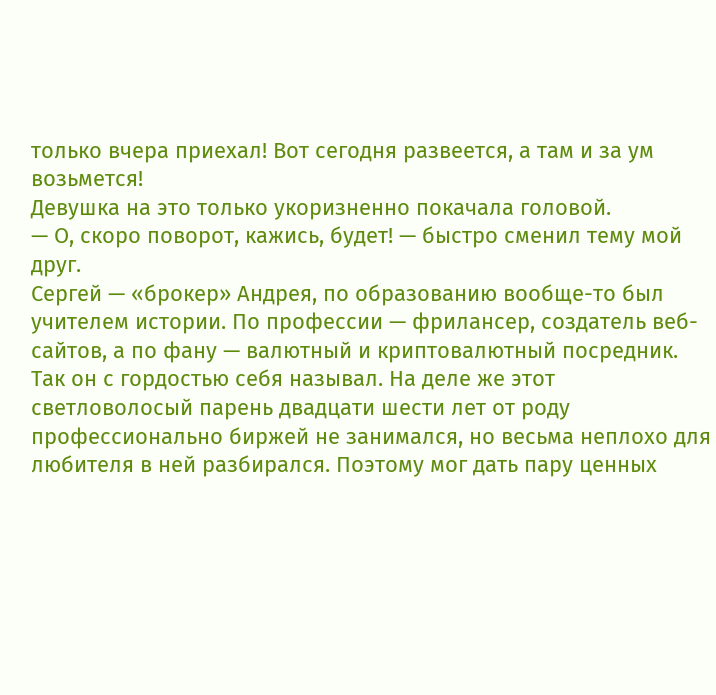только вчера приехал! Вот сегодня развеется, а там и за ум возьмется!
Девушка на это только укоризненно покачала головой.
— О, скоро поворот, кажись, будет! — быстро сменил тему мой друг.
Сергей — «брокер» Андрея, по образованию вообще-то был учителем истории. По профессии — фрилансер, создатель веб-сайтов, а по фану — валютный и криптовалютный посредник. Так он с гордостью себя называл. На деле же этот светловолосый парень двадцати шести лет от роду профессионально биржей не занимался, но весьма неплохо для любителя в ней разбирался. Поэтому мог дать пару ценных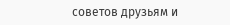советов друзьям и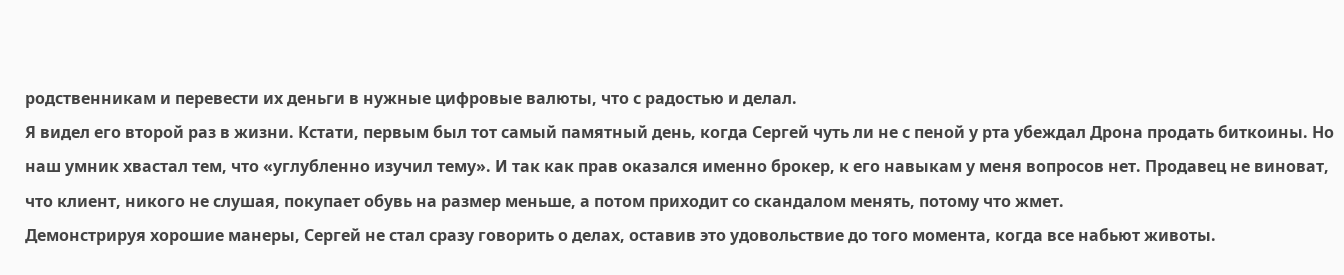родственникам и перевести их деньги в нужные цифровые валюты, что с радостью и делал.
Я видел его второй раз в жизни. Кстати, первым был тот самый памятный день, когда Сергей чуть ли не с пеной у рта убеждал Дрона продать биткоины. Но наш умник хвастал тем, что «углубленно изучил тему». И так как прав оказался именно брокер, к его навыкам у меня вопросов нет. Продавец не виноват, что клиент, никого не слушая, покупает обувь на размер меньше, а потом приходит со скандалом менять, потому что жмет.
Демонстрируя хорошие манеры, Сергей не стал сразу говорить о делах, оставив это удовольствие до того момента, когда все набьют животы.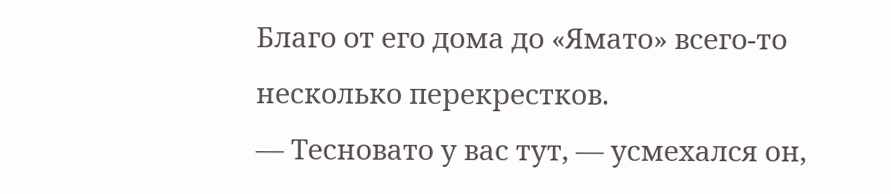Благо от его дома до «Ямато» всего-то несколько перекрестков.
— Тесновато у вас тут, — усмехался он,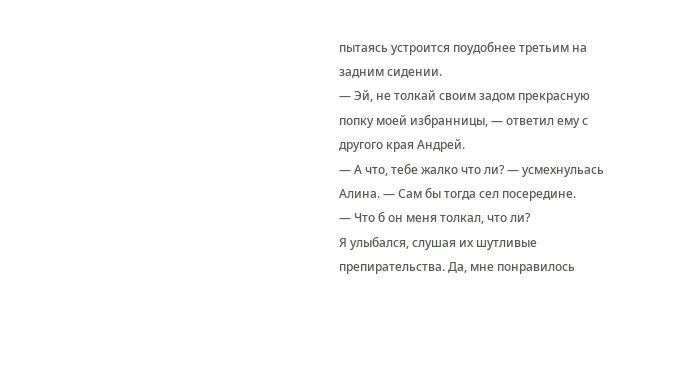пытаясь устроится поудобнее третьим на задним сидении.
— Эй, не толкай своим задом прекрасную попку моей избранницы, — ответил ему с другого края Андрей.
— А что, тебе жалко что ли? — усмехнульась Алина. — Сам бы тогда сел посередине.
— Что б он меня толкал, что ли?
Я улыбался, слушая их шутливые препирательства. Да, мне понравилось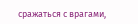сражаться с врагами,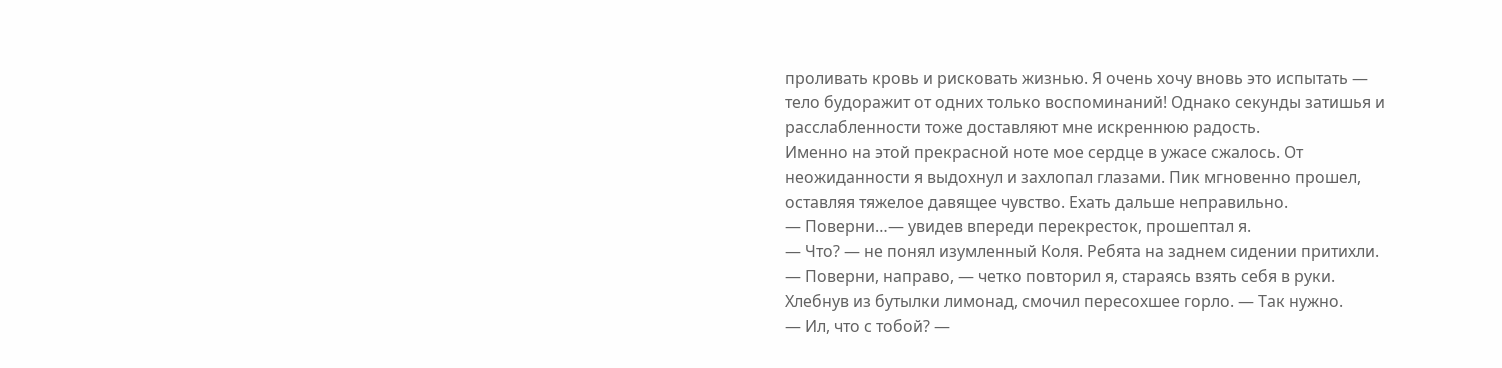проливать кровь и рисковать жизнью. Я очень хочу вновь это испытать — тело будоражит от одних только воспоминаний! Однако секунды затишья и расслабленности тоже доставляют мне искреннюю радость.
Именно на этой прекрасной ноте мое сердце в ужасе сжалось. От неожиданности я выдохнул и захлопал глазами. Пик мгновенно прошел, оставляя тяжелое давящее чувство. Ехать дальше неправильно.
— Поверни…— увидев впереди перекресток, прошептал я.
— Что? — не понял изумленный Коля. Ребята на заднем сидении притихли.
— Поверни, направо, — четко повторил я, стараясь взять себя в руки. Хлебнув из бутылки лимонад, смочил пересохшее горло. — Так нужно.
— Ил, что с тобой? —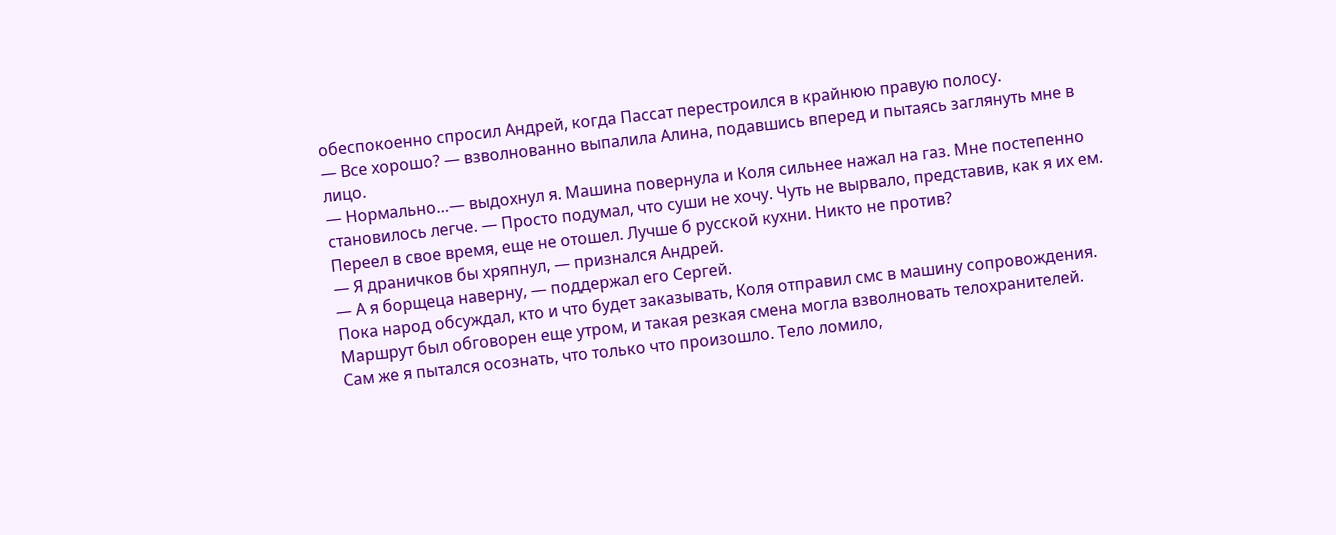обеспокоенно спросил Андрей, когда Пассат перестроился в крайнюю правую полосу.
— Все хорошо? — взволнованно выпалила Алина, подавшись вперед и пытаясь заглянуть мне в лицо.
— Нормально…— выдохнул я. Машина повернула и Коля сильнее нажал на газ. Мне постепенно становилось легче. — Просто подумал, что суши не хочу. Чуть не вырвало, представив, как я их ем. Переел в свое время, еще не отошел. Лучше б русской кухни. Никто не против?
— Я драничков бы хряпнул, — признался Андрей.
— А я борщеца наверну, — поддержал его Сергей.
Пока народ обсуждал, кто и что будет заказывать, Коля отправил смс в машину сопровождения. Маршрут был обговорен еще утром, и такая резкая смена могла взволновать телохранителей.
Сам же я пытался осознать, что только что произошло. Тело ломило,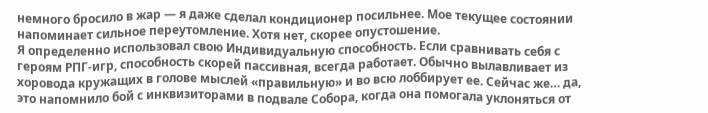немного бросило в жар — я даже сделал кондиционер посильнее. Мое текущее состоянии напоминает сильное переутомление. Хотя нет, скорее опустошение.
Я определенно использовал свою Индивидуальную способность. Если сравнивать себя с героям РПГ-игр, способность скорей пассивная, всегда работает. Обычно вылавливает из хоровода кружащих в голове мыслей «правильную» и во всю лоббирует ее. Сейчас же… да, это напомнило бой с инквизиторами в подвале Собора, когда она помогала уклоняться от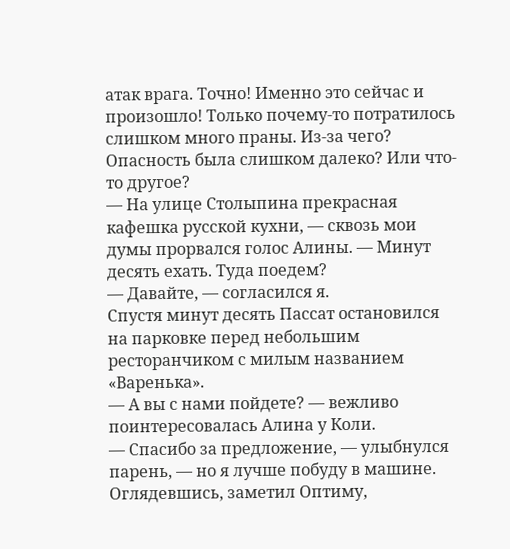атак врага. Точно! Именно это сейчас и произошло! Только почему-то потратилось слишком много праны. Из-за чего? Опасность была слишком далеко? Или что-то другое?
— На улице Столыпина прекрасная кафешка русской кухни, — сквозь мои думы прорвался голос Алины. — Минут десять ехать. Туда поедем?
— Давайте, — согласился я.
Спустя минут десять Пассат остановился на парковке перед небольшим ресторанчиком с милым названием «Варенька».
— А вы с нами пойдете? — вежливо поинтересовалась Алина у Коли.
— Спасибо за предложение, — улыбнулся парень, — но я лучше побуду в машине.
Оглядевшись, заметил Оптиму,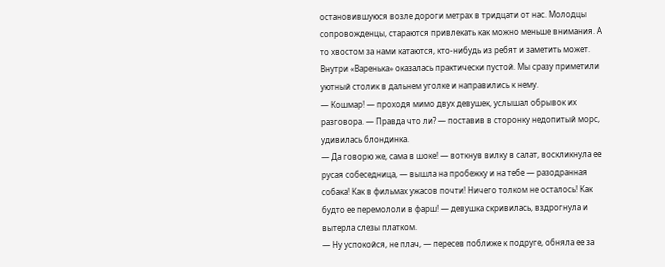остановившуюся возле дороги метрах в тридцати от нас. Молодцы сопровожденцы, стараются привлекать как можно меньше внимания. А то хвостом за нами катаются, кто-нибудь из ребят и заметить может.
Внутри «Варенька» оказалась практически пустой. Мы сразу приметили уютный столик в дальнем уголке и направились к нему.
— Кошмар! — проходя мимо двух девушек, услышал обрывок их разговора. — Правда что ли? — поставив в сторонку недопитый морс, удивилась блондинка.
— Да говорю же, сама в шоке! — воткнув вилку в салат, воскликнула ее русая собеседница, — вышла на пробежку и на тебе — разодранная собака! Как в фильмах ужасов почти! Ничего толком не осталось! Как будто ее перемололи в фарш! — девушка скривилась, вздрогнула и вытерла слезы платком.
— Ну успокойся, не плач, — пересев поближе к подруге, обняла ее за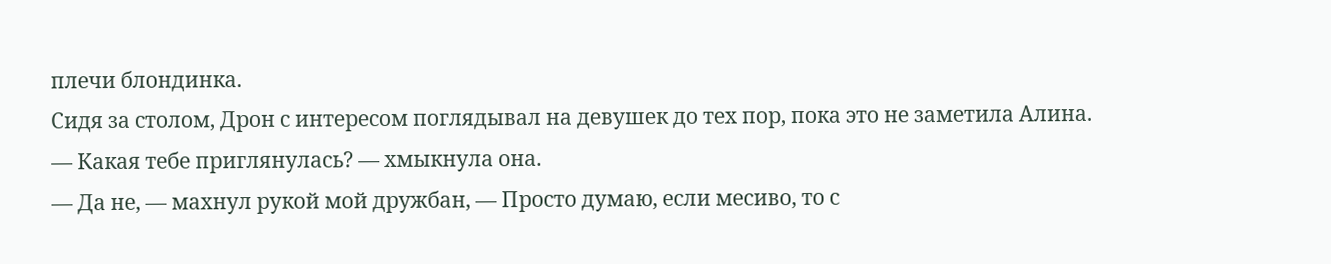плечи блондинка.
Сидя за столом, Дрон с интересом поглядывал на девушек до тех пор, пока это не заметила Алина.
— Какая тебе приглянулась? — хмыкнула она.
— Да не, — махнул рукой мой дружбан, — Просто думаю, если месиво, то с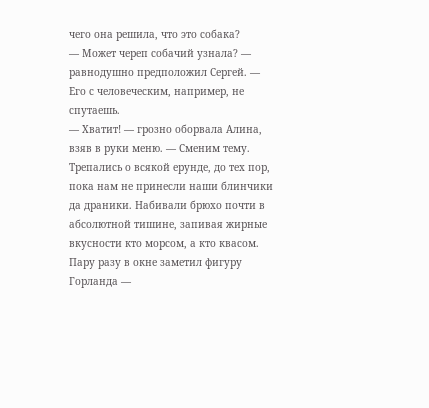чего она решила, что это собака?
— Может череп собачий узнала? — равнодушно предположил Сергей. — Его с человеческим, например, не спутаешь.
— Хватит! — грозно оборвала Алина, взяв в руки меню. — Сменим тему.
Трепались о всякой ерунде, до тех пор, пока нам не принесли наши блинчики да драники. Набивали брюхо почти в абсолютной тишине, запивая жирные вкусности кто морсом, а кто квасом. Пару разу в окне заметил фигуру Горланда —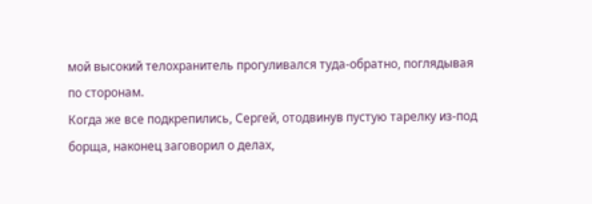мой высокий телохранитель прогуливался туда-обратно, поглядывая по сторонам.
Когда же все подкрепились, Сергей, отодвинув пустую тарелку из-под борща, наконец заговорил о делах,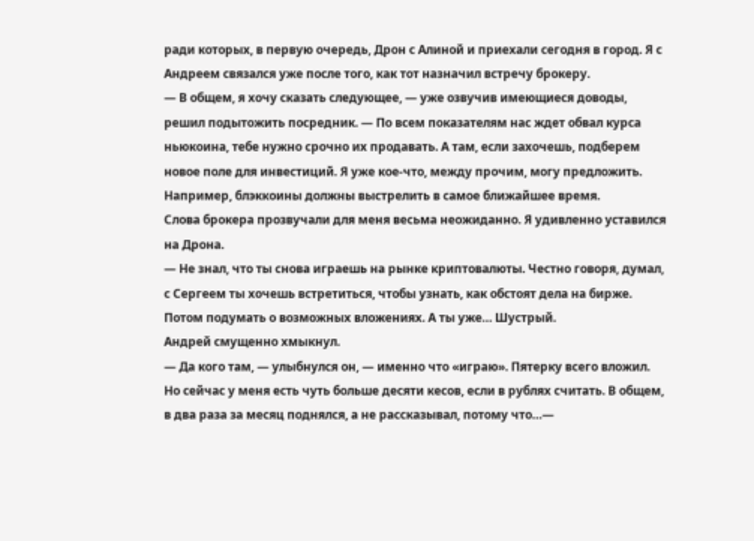ради которых, в первую очередь, Дрон с Алиной и приехали сегодня в город. Я с Андреем связался уже после того, как тот назначил встречу брокеру.
— В общем, я хочу сказать следующее, — уже озвучив имеющиеся доводы, решил подытожить посредник. — По всем показателям нас ждет обвал курса ньюкоина, тебе нужно срочно их продавать. А там, если захочешь, подберем новое поле для инвестиций. Я уже кое-что, между прочим, могу предложить. Например, блэккоины должны выстрелить в самое ближайшее время.
Слова брокера прозвучали для меня весьма неожиданно. Я удивленно уставился на Дрона.
— Не знал, что ты снова играешь на рынке криптовалюты. Честно говоря, думал, с Сергеем ты хочешь встретиться, чтобы узнать, как обстоят дела на бирже. Потом подумать о возможных вложениях. А ты уже… Шустрый.
Андрей смущенно хмыкнул.
— Да кого там, — улыбнулся он, — именно что «играю». Пятерку всего вложил. Но сейчас у меня есть чуть больше десяти кесов, если в рублях считать. В общем, в два раза за месяц поднялся, а не рассказывал, потому что…—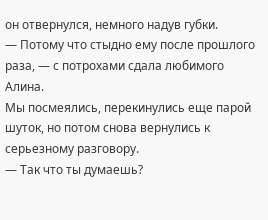он отвернулся, немного надув губки.
— Потому что стыдно ему после прошлого раза, — с потрохами сдала любимого Алина.
Мы посмеялись, перекинулись еще парой шуток, но потом снова вернулись к серьезному разговору.
— Так что ты думаешь?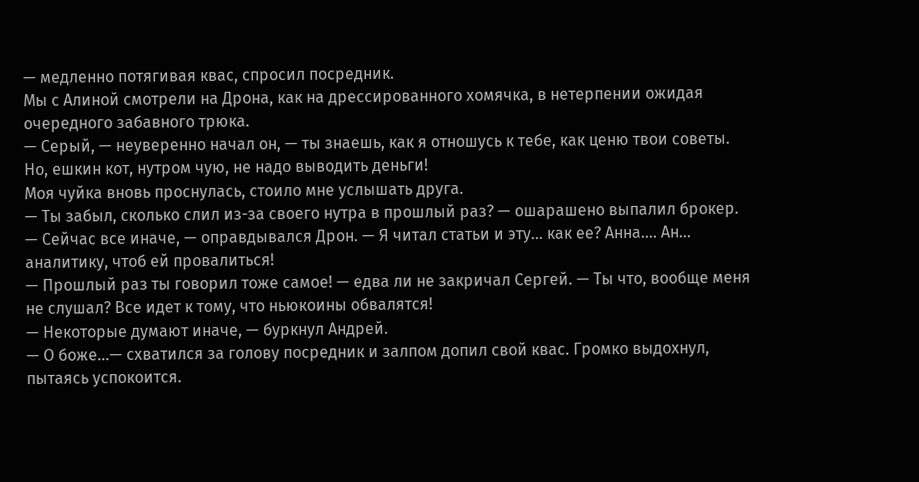— медленно потягивая квас, спросил посредник.
Мы с Алиной смотрели на Дрона, как на дрессированного хомячка, в нетерпении ожидая очередного забавного трюка.
— Серый, — неуверенно начал он, — ты знаешь, как я отношусь к тебе, как ценю твои советы. Но, ешкин кот, нутром чую, не надо выводить деньги!
Моя чуйка вновь проснулась, стоило мне услышать друга.
— Ты забыл, сколько слил из-за своего нутра в прошлый раз? — ошарашено выпалил брокер.
— Сейчас все иначе, — оправдывался Дрон. — Я читал статьи и эту… как ее? Анна…. Ан… аналитику, чтоб ей провалиться!
— Прошлый раз ты говорил тоже самое! — едва ли не закричал Сергей. — Ты что, вообще меня не слушал? Все идет к тому, что ньюкоины обвалятся!
— Некоторые думают иначе, — буркнул Андрей.
— О боже…— схватился за голову посредник и залпом допил свой квас. Громко выдохнул, пытаясь успокоится.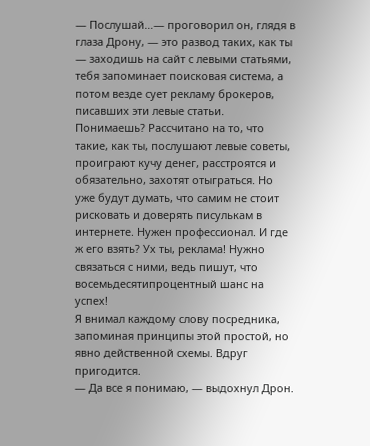— Послушай…— проговорил он, глядя в глаза Дрону, — это развод таких, как ты — заходишь на сайт с левыми статьями, тебя запоминает поисковая система, а потом везде сует рекламу брокеров, писавших эти левые статьи. Понимаешь? Рассчитано на то, что такие, как ты, послушают левые советы, проиграют кучу денег, расстроятся и обязательно, захотят отыграться. Но уже будут думать, что самим не стоит рисковать и доверять писулькам в интернете. Нужен профессионал. И где ж его взять? Ух ты, реклама! Нужно связаться с ними, ведь пишут, что восемьдесятипроцентный шанс на успех!
Я внимал каждому слову посредника, запоминая принципы этой простой, но явно действенной схемы. Вдруг пригодится.
— Да все я понимаю, — выдохнул Дрон.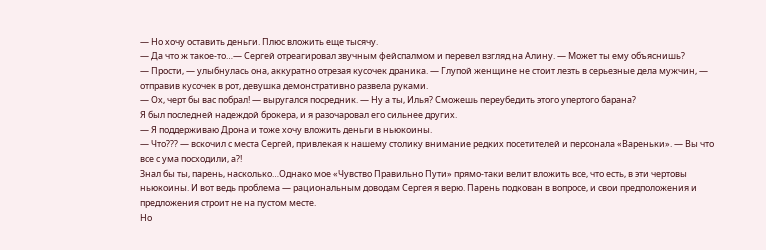— Но хочу оставить деньги. Плюс вложить еще тысячу.
— Да что ж такое-то…— Сергей отреагировал звучным фейспалмом и перевел взгляд на Алину. — Может ты ему объяснишь?
— Прости, — улыбнулась она, аккуратно отрезая кусочек драника. — Глупой женщине не стоит лезть в серьезные дела мужчин, — отправив кусочек в рот, девушка демонстративно развела руками.
— Ох, черт бы вас побрал! — выругался посредник. — Ну а ты, Илья? Сможешь переубедить этого упертого барана?
Я был последней надеждой брокера, и я разочаровал его сильнее других.
— Я поддерживаю Дрона и тоже хочу вложить деньги в ньюкоины.
— Что??? — вскочил с места Сергей, привлекая к нашему столику внимание редких посетителей и персонала «Вареньки». — Вы что все с ума посходили, а?!
Знал бы ты, парень, насколько…Однако мое «Чувство Правильно Пути» прямо-таки велит вложить все, что есть, в эти чертовы ньюкоины. И вот ведь проблема — рациональным доводам Сергея я верю. Парень подкован в вопросе, и свои предположения и предложения строит не на пустом месте.
Но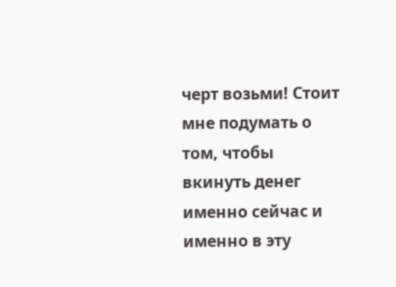черт возьми! Стоит мне подумать о том, чтобы вкинуть денег именно сейчас и именно в эту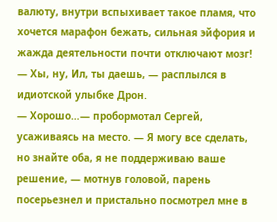валюту, внутри вспыхивает такое пламя, что хочется марафон бежать, сильная эйфория и жажда деятельности почти отключают мозг!
— Хы, ну, Ил, ты даешь, — расплылся в идиотской улыбке Дрон.
— Хорошо…— пробормотал Сергей, усаживаясь на место. — Я могу все сделать, но знайте оба, я не поддерживаю ваше решение, — мотнув головой, парень посерьезнел и пристально посмотрел мне в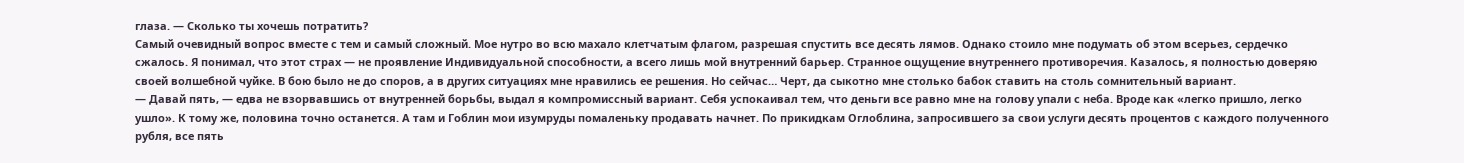глаза. — Сколько ты хочешь потратить?
Самый очевидный вопрос вместе с тем и самый сложный. Мое нутро во всю махало клетчатым флагом, разрешая спустить все десять лямов. Однако стоило мне подумать об этом всерьез, сердечко сжалось. Я понимал, что этот страх — не проявление Индивидуальной способности, а всего лишь мой внутренний барьер. Странное ощущение внутреннего противоречия. Казалось, я полностью доверяю своей волшебной чуйке. В бою было не до споров, а в других ситуациях мне нравились ее решения. Но сейчас… Черт, да сыкотно мне столько бабок ставить на столь сомнительный вариант.
— Давай пять, — едва не взорвавшись от внутренней борьбы, выдал я компромиссный вариант. Себя успокаивал тем, что деньги все равно мне на голову упали с неба. Вроде как «легко пришло, легко ушло». К тому же, половина точно останется. А там и Гоблин мои изумруды помаленьку продавать начнет. По прикидкам Оглоблина, запросившего за свои услуги десять процентов с каждого полученного рубля, все пять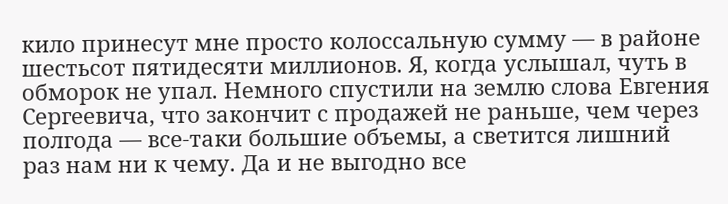кило принесут мне просто колоссальную сумму — в районе шестьсот пятидесяти миллионов. Я, когда услышал, чуть в обморок не упал. Немного спустили на землю слова Евгения Сергеевича, что закончит с продажей не раньше, чем через полгода — все-таки большие объемы, а светится лишний раз нам ни к чему. Да и не выгодно все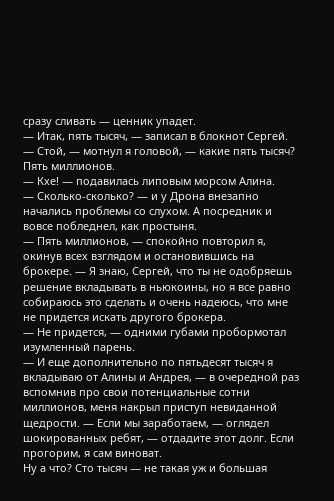сразу сливать — ценник упадет.
— Итак, пять тысяч, — записал в блокнот Сергей.
— Стой, — мотнул я головой, — какие пять тысяч? Пять миллионов.
— Кхе! — подавилась липовым морсом Алина.
— Сколько-сколько? — и у Дрона внезапно начались проблемы со слухом. А посредник и вовсе побледнел, как простыня.
— Пять миллионов, — спокойно повторил я, окинув всех взглядом и остановившись на брокере. — Я знаю, Сергей, что ты не одобряешь решение вкладывать в ньюкоины, но я все равно собираюсь это сделать и очень надеюсь, что мне не придется искать другого брокера.
— Не придется, — одними губами пробормотал изумленный парень.
— И еще дополнительно по пятьдесят тысяч я вкладываю от Алины и Андрея, — в очередной раз вспомнив про свои потенциальные сотни миллионов, меня накрыл приступ невиданной щедрости. — Если мы заработаем, — оглядел шокированных ребят, — отдадите этот долг. Если прогорим, я сам виноват.
Ну а что? Сто тысяч — не такая уж и большая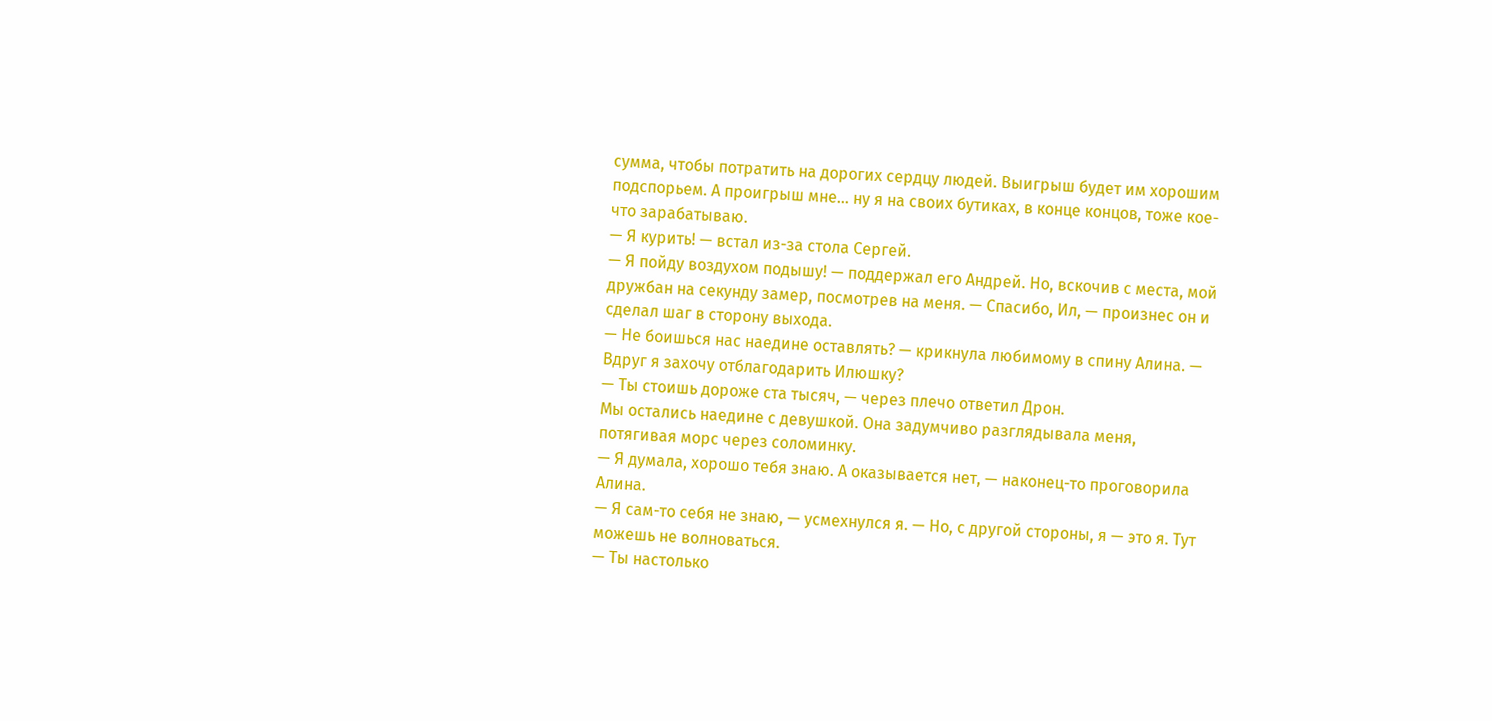сумма, чтобы потратить на дорогих сердцу людей. Выигрыш будет им хорошим подспорьем. А проигрыш мне… ну я на своих бутиках, в конце концов, тоже кое-что зарабатываю.
— Я курить! — встал из-за стола Сергей.
— Я пойду воздухом подышу! — поддержал его Андрей. Но, вскочив с места, мой дружбан на секунду замер, посмотрев на меня. — Спасибо, Ил, — произнес он и сделал шаг в сторону выхода.
— Не боишься нас наедине оставлять? — крикнула любимому в спину Алина. — Вдруг я захочу отблагодарить Илюшку?
— Ты стоишь дороже ста тысяч, — через плечо ответил Дрон.
Мы остались наедине с девушкой. Она задумчиво разглядывала меня, потягивая морс через соломинку.
— Я думала, хорошо тебя знаю. А оказывается нет, — наконец-то проговорила Алина.
— Я сам-то себя не знаю, — усмехнулся я. — Но, с другой стороны, я — это я. Тут можешь не волноваться.
— Ты настолько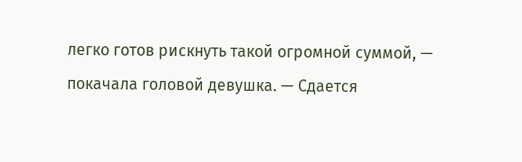легко готов рискнуть такой огромной суммой, — покачала головой девушка. — Сдается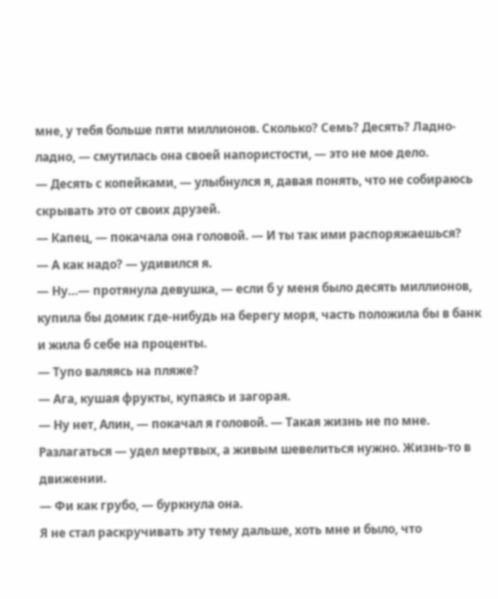мне, у тебя больше пяти миллионов. Сколько? Семь? Десять? Ладно-ладно, — смутилась она своей напористости, — это не мое дело.
— Десять с копейками, — улыбнулся я, давая понять, что не собираюсь скрывать это от своих друзей.
— Капец, — покачала она головой. — И ты так ими распоряжаешься?
— А как надо? — удивился я.
— Ну…— протянула девушка, — если б у меня было десять миллионов, купила бы домик где-нибудь на берегу моря, часть положила бы в банк и жила б себе на проценты.
— Тупо валяясь на пляже?
— Ага, кушая фрукты, купаясь и загорая.
— Ну нет, Алин, — покачал я головой. — Такая жизнь не по мне. Разлагаться — удел мертвых, а живым шевелиться нужно. Жизнь-то в движении.
— Фи как грубо, — буркнула она.
Я не стал раскручивать эту тему дальше, хоть мне и было, что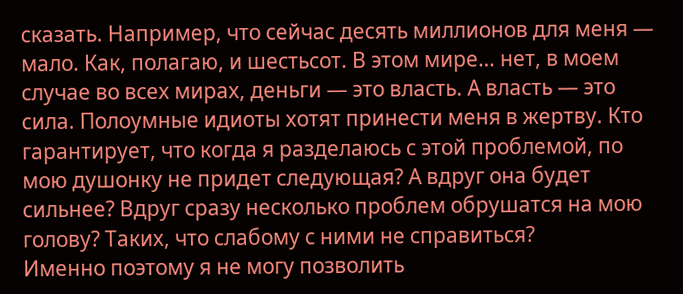сказать. Например, что сейчас десять миллионов для меня — мало. Как, полагаю, и шестьсот. В этом мире… нет, в моем случае во всех мирах, деньги — это власть. А власть — это сила. Полоумные идиоты хотят принести меня в жертву. Кто гарантирует, что когда я разделаюсь с этой проблемой, по мою душонку не придет следующая? А вдруг она будет сильнее? Вдруг сразу несколько проблем обрушатся на мою голову? Таких, что слабому с ними не справиться?
Именно поэтому я не могу позволить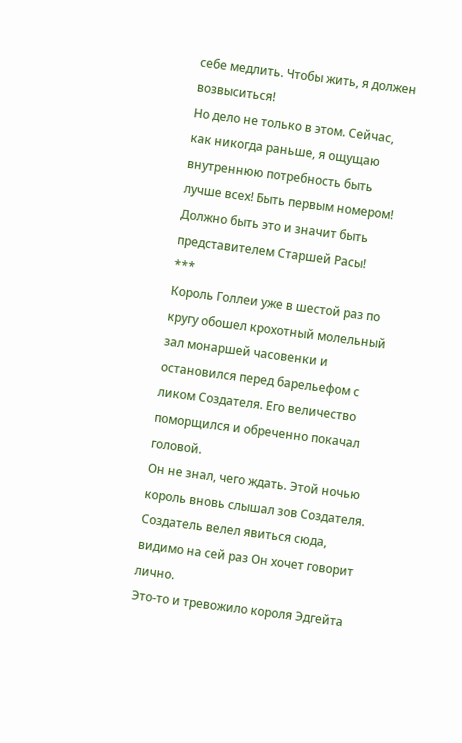себе медлить. Чтобы жить, я должен возвыситься!
Но дело не только в этом. Сейчас, как никогда раньше, я ощущаю внутреннюю потребность быть лучше всех! Быть первым номером! Должно быть это и значит быть представителем Старшей Расы!
***
Король Голлеи уже в шестой раз по кругу обошел крохотный молельный зал монаршей часовенки и остановился перед барельефом с ликом Создателя. Его величество поморщился и обреченно покачал головой.
Он не знал, чего ждать. Этой ночью король вновь слышал зов Создателя. Создатель велел явиться сюда, видимо на сей раз Он хочет говорит лично.
Это-то и тревожило короля Эдгейта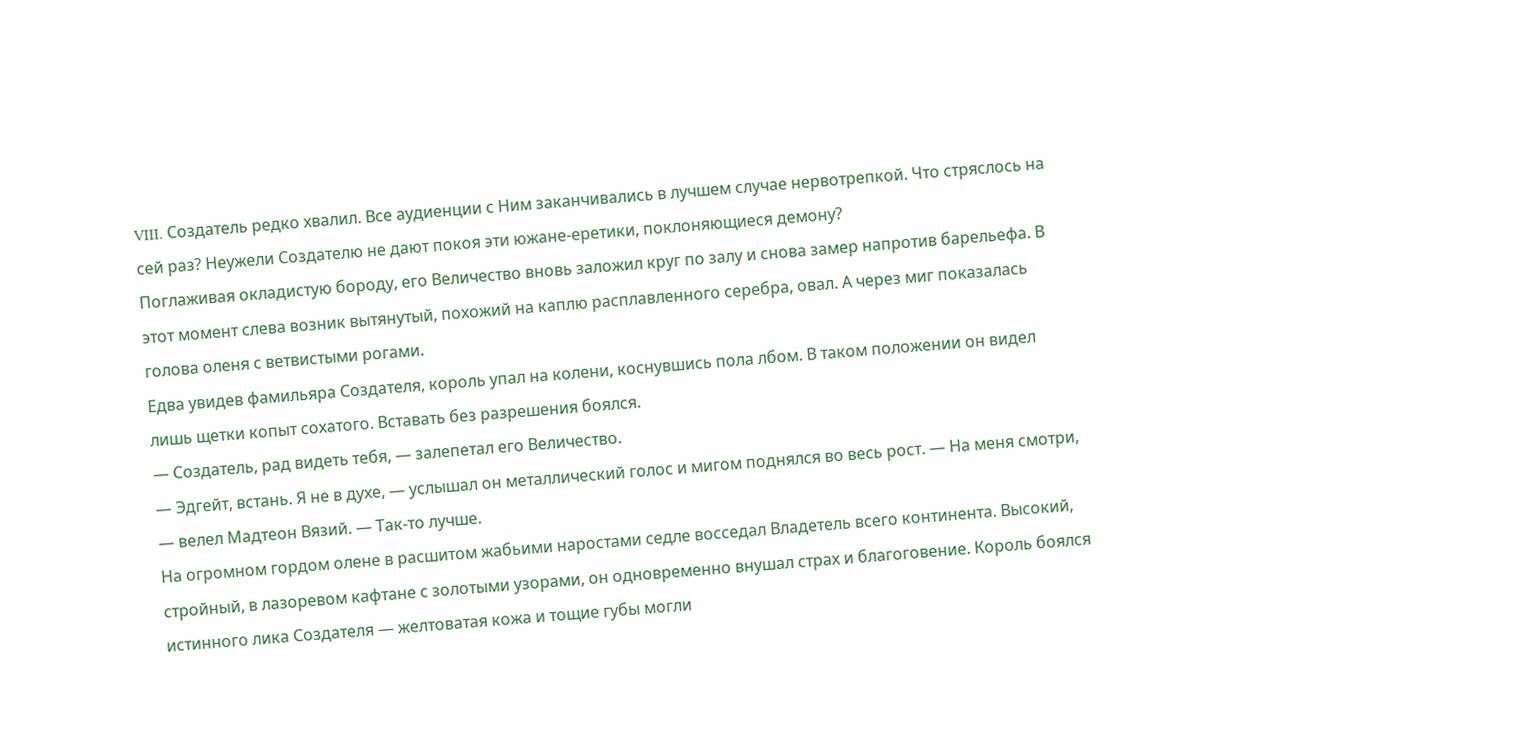VIII. Создатель редко хвалил. Все аудиенции с Ним заканчивались в лучшем случае нервотрепкой. Что стряслось на сей раз? Неужели Создателю не дают покоя эти южане-еретики, поклоняющиеся демону?
Поглаживая окладистую бороду, его Величество вновь заложил круг по залу и снова замер напротив барельефа. В этот момент слева возник вытянутый, похожий на каплю расплавленного серебра, овал. А через миг показалась голова оленя с ветвистыми рогами.
Едва увидев фамильяра Создателя, король упал на колени, коснувшись пола лбом. В таком положении он видел лишь щетки копыт сохатого. Вставать без разрешения боялся.
— Создатель, рад видеть тебя, — залепетал его Величество.
— Эдгейт, встань. Я не в духе, — услышал он металлический голос и мигом поднялся во весь рост. — На меня смотри, — велел Мадтеон Вязий. — Так-то лучше.
На огромном гордом олене в расшитом жабьими наростами седле восседал Владетель всего континента. Высокий, стройный, в лазоревом кафтане с золотыми узорами, он одновременно внушал страх и благоговение. Король боялся истинного лика Создателя — желтоватая кожа и тощие губы могли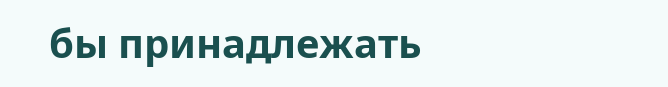бы принадлежать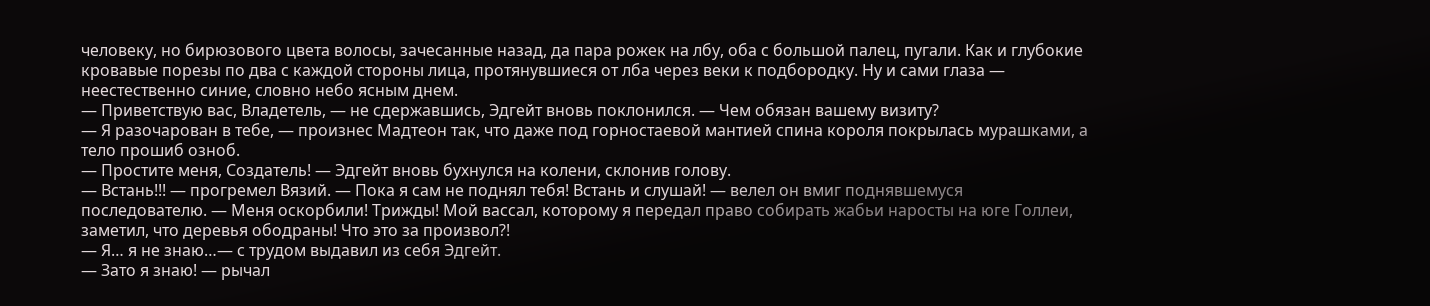человеку, но бирюзового цвета волосы, зачесанные назад, да пара рожек на лбу, оба с большой палец, пугали. Как и глубокие кровавые порезы по два с каждой стороны лица, протянувшиеся от лба через веки к подбородку. Ну и сами глаза — неестественно синие, словно небо ясным днем.
— Приветствую вас, Владетель, — не сдержавшись, Эдгейт вновь поклонился. — Чем обязан вашему визиту?
— Я разочарован в тебе, — произнес Мадтеон так, что даже под горностаевой мантией спина короля покрылась мурашками, а тело прошиб озноб.
— Простите меня, Создатель! — Эдгейт вновь бухнулся на колени, склонив голову.
— Встань!!! — прогремел Вязий. — Пока я сам не поднял тебя! Встань и слушай! — велел он вмиг поднявшемуся последователю. — Меня оскорбили! Трижды! Мой вассал, которому я передал право собирать жабьи наросты на юге Голлеи, заметил, что деревья ободраны! Что это за произвол?!
— Я… я не знаю…— с трудом выдавил из себя Эдгейт.
— Зато я знаю! — рычал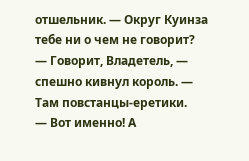отшельник. — Округ Куинза тебе ни о чем не говорит?
— Говорит, Владетель, — спешно кивнул король. — Там повстанцы-еретики.
— Вот именно! А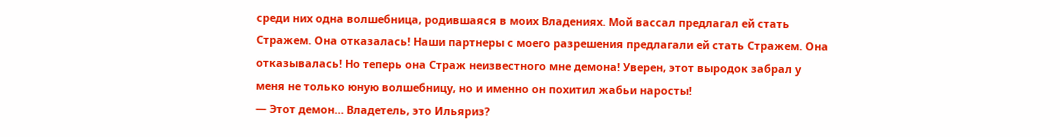среди них одна волшебница, родившаяся в моих Владениях. Мой вассал предлагал ей стать Стражем. Она отказалась! Наши партнеры с моего разрешения предлагали ей стать Стражем. Она отказывалась! Но теперь она Страж неизвестного мне демона! Уверен, этот выродок забрал у меня не только юную волшебницу, но и именно он похитил жабьи наросты!
— Этот демон… Владетель, это Ильяриз?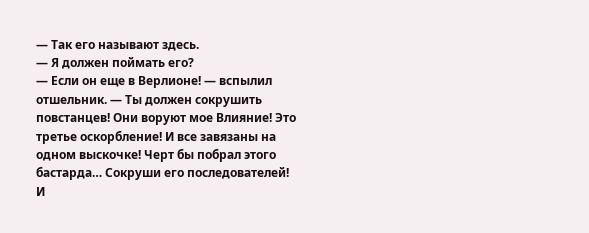— Так его называют здесь.
— Я должен поймать его?
— Если он еще в Верлионе! — вспылил отшельник. — Ты должен сокрушить повстанцев! Они воруют мое Влияние! Это третье оскорбление! И все завязаны на одном выскочке! Черт бы побрал этого бастарда… Сокруши его последователей! И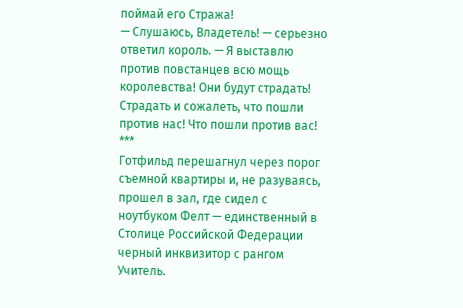поймай его Стража!
— Слушаюсь, Владетель! — серьезно ответил король. — Я выставлю против повстанцев всю мощь королевства! Они будут страдать! Страдать и сожалеть, что пошли против нас! Что пошли против вас!
***
Готфильд перешагнул через порог съемной квартиры и, не разуваясь, прошел в зал, где сидел с ноутбуком Фелт — единственный в Столице Российской Федерации черный инквизитор с рангом Учитель.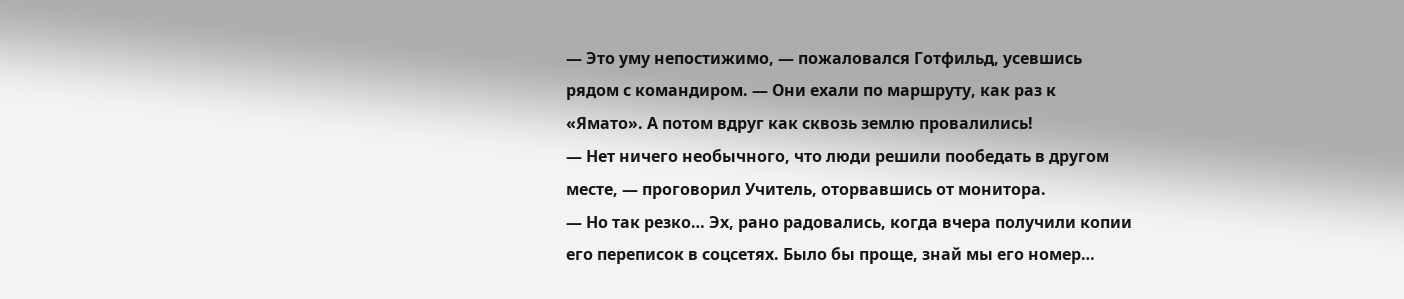— Это уму непостижимо, — пожаловался Готфильд, усевшись рядом с командиром. — Они ехали по маршруту, как раз к «Ямато». А потом вдруг как сквозь землю провалились!
— Нет ничего необычного, что люди решили пообедать в другом месте, — проговорил Учитель, оторвавшись от монитора.
— Но так резко… Эх, рано радовались, когда вчера получили копии его переписок в соцсетях. Было бы проще, знай мы его номер…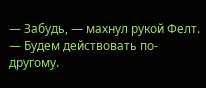— Забудь, — махнул рукой Фелт. — Будем действовать по-другому.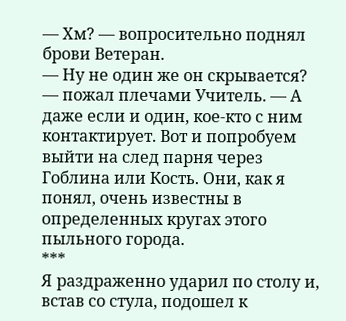— Хм? — вопросительно поднял брови Ветеран.
— Ну не один же он скрывается? — пожал плечами Учитель. — А даже если и один, кое-кто с ним контактирует. Вот и попробуем выйти на след парня через Гоблина или Кость. Они, как я понял, очень известны в определенных кругах этого пыльного города.
***
Я раздраженно ударил по столу и, встав со стула, подошел к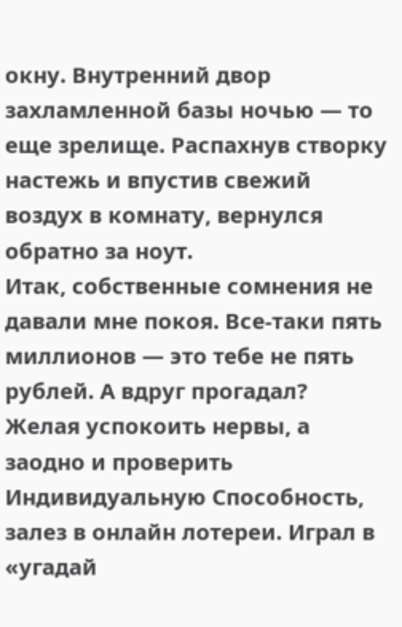окну. Внутренний двор захламленной базы ночью — то еще зрелище. Распахнув створку настежь и впустив свежий воздух в комнату, вернулся обратно за ноут.
Итак, собственные сомнения не давали мне покоя. Все-таки пять миллионов — это тебе не пять рублей. А вдруг прогадал?
Желая успокоить нервы, а заодно и проверить Индивидуальную Способность, залез в онлайн лотереи. Играл в «угадай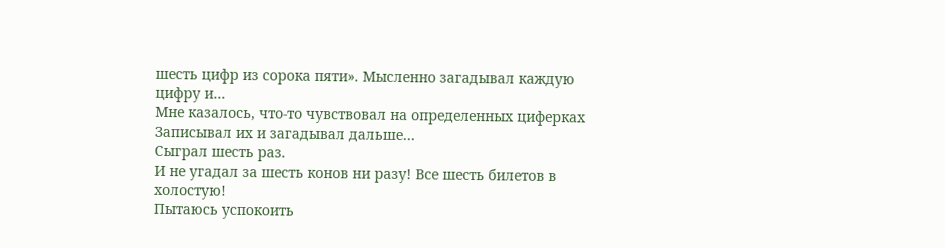шесть цифр из сорока пяти». Мысленно загадывал каждую цифру и…
Мне казалось, что-то чувствовал на определенных циферках Записывал их и загадывал дальше…
Сыграл шесть раз.
И не угадал за шесть конов ни разу! Все шесть билетов в холостую!
Пытаюсь успокоить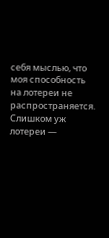себя мыслью, что моя способность на лотереи не распространяется. Слишком уж лотереи —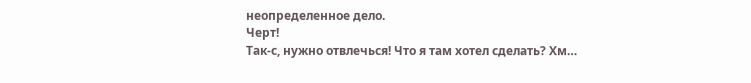неопределенное дело.
Черт!
Так-с, нужно отвлечься! Что я там хотел сделать? Хм…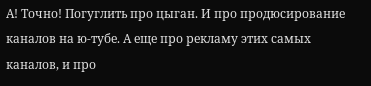А! Точно! Погуглить про цыган. И про продюсирование каналов на ю-тубе. А еще про рекламу этих самых каналов, и про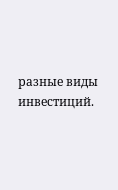разные виды инвестиций.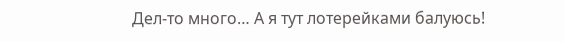Дел-то много… А я тут лотерейками балуюсь!